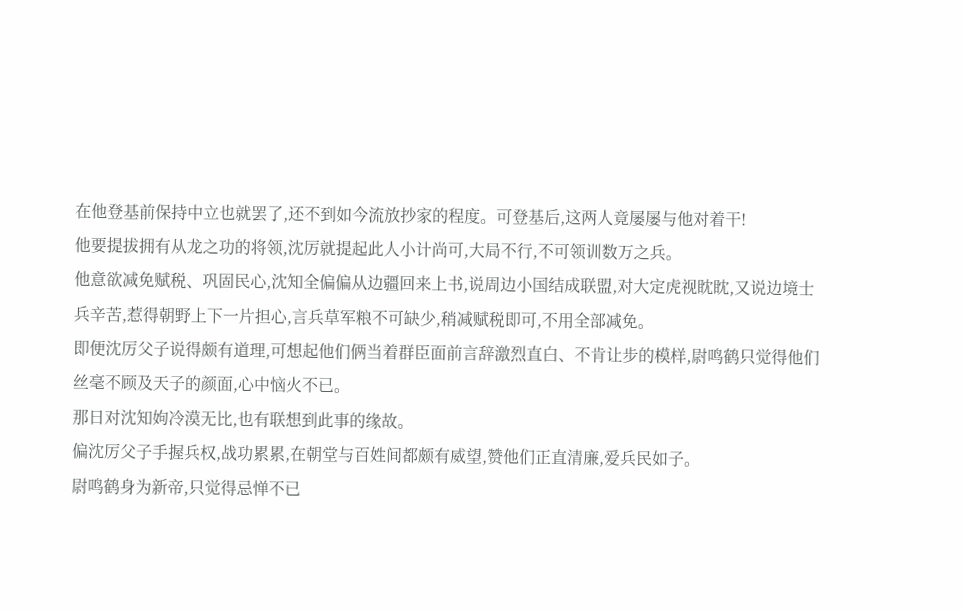在他登基前保持中立也就罢了,还不到如今流放抄家的程度。可登基后,这两人竟屡屡与他对着干!
他要提拔拥有从龙之功的将领,沈厉就提起此人小计尚可,大局不行,不可领训数万之兵。
他意欲减免赋税、巩固民心,沈知全偏偏从边疆回来上书,说周边小国结成联盟,对大定虎视眈眈,又说边境士兵辛苦,惹得朝野上下一片担心,言兵草军粮不可缺少,稍减赋税即可,不用全部减免。
即便沈厉父子说得颇有道理,可想起他们俩当着群臣面前言辞激烈直白、不肯让步的模样,尉鸣鹤只觉得他们丝毫不顾及天子的颜面,心中恼火不已。
那日对沈知姁冷漠无比,也有联想到此事的缘故。
偏沈厉父子手握兵权,战功累累,在朝堂与百姓间都颇有威望,赞他们正直清廉,爱兵民如子。
尉鸣鹤身为新帝,只觉得忌惮不已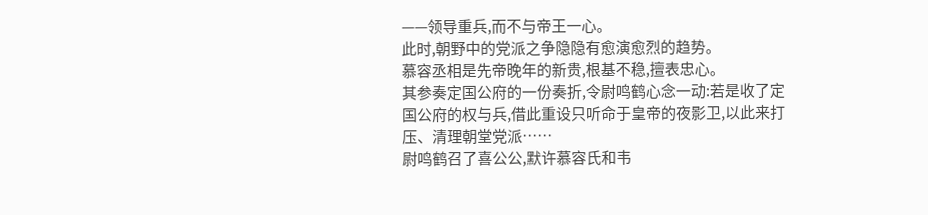——领导重兵,而不与帝王一心。
此时,朝野中的党派之争隐隐有愈演愈烈的趋势。
慕容丞相是先帝晚年的新贵,根基不稳,擅表忠心。
其参奏定国公府的一份奏折,令尉鸣鹤心念一动:若是收了定国公府的权与兵,借此重设只听命于皇帝的夜影卫,以此来打压、清理朝堂党派……
尉鸣鹤召了喜公公,默许慕容氏和韦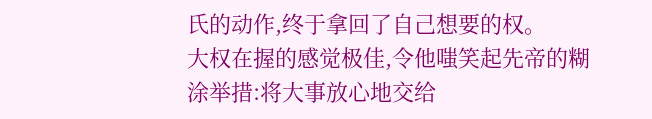氏的动作,终于拿回了自己想要的权。
大权在握的感觉极佳,令他嗤笑起先帝的糊涂举措:将大事放心地交给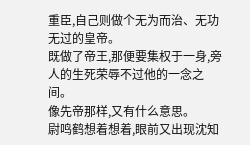重臣,自己则做个无为而治、无功无过的皇帝。
既做了帝王,那便要集权于一身,旁人的生死荣辱不过他的一念之间。
像先帝那样,又有什么意思。
尉鸣鹤想着想着,眼前又出现沈知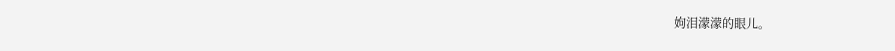姁泪濛濛的眼儿。